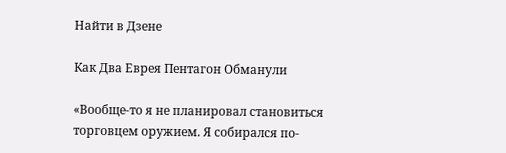Найти в Дзене

Как Два Еврея Пентагон Обманули

«Вообще-то я не планировал становиться торговцем оружием. Я собирался по-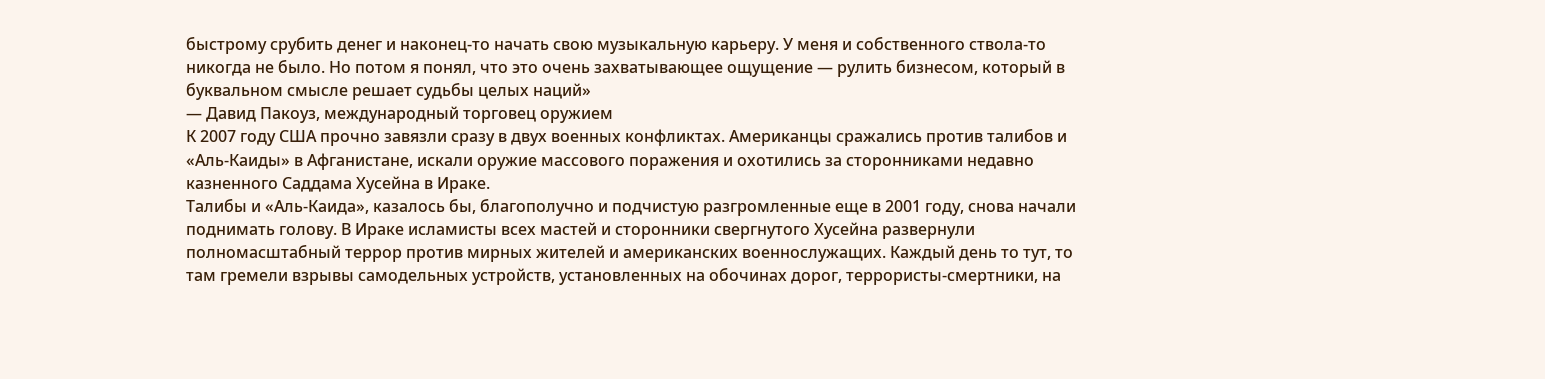быстрому срубить денег и наконец-то начать свою музыкальную карьеру. У меня и собственного ствола-то никогда не было. Но потом я понял, что это очень захватывающее ощущение — рулить бизнесом, который в буквальном смысле решает судьбы целых наций»
— Давид Пакоуз, международный торговец оружием
К 2007 году США прочно завязли сразу в двух военных конфликтах. Американцы сражались против талибов и «Аль-Каиды» в Афганистане, искали оружие массового поражения и охотились за сторонниками недавно казненного Саддама Хусейна в Ираке.
Талибы и «Аль-Каида», казалось бы, благополучно и подчистую разгромленные еще в 2001 году, снова начали поднимать голову. В Ираке исламисты всех мастей и сторонники свергнутого Хусейна развернули полномасштабный террор против мирных жителей и американских военнослужащих. Каждый день то тут, то там гремели взрывы самодельных устройств, установленных на обочинах дорог, террористы-смертники, на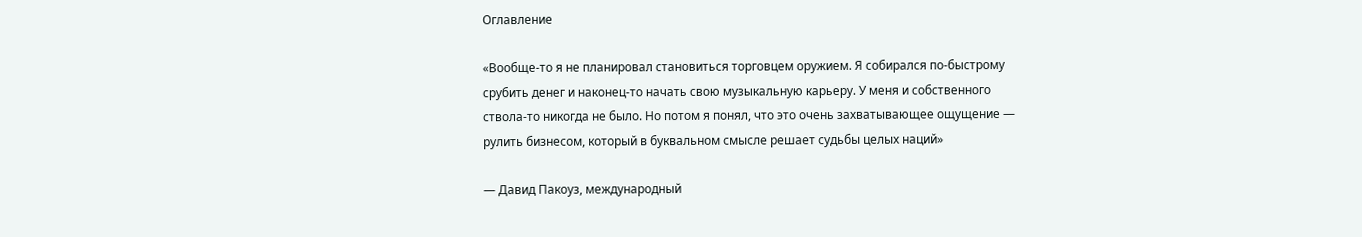Оглавление

«Вообще-то я не планировал становиться торговцем оружием. Я собирался по-быстрому срубить денег и наконец-то начать свою музыкальную карьеру. У меня и собственного ствола-то никогда не было. Но потом я понял, что это очень захватывающее ощущение — рулить бизнесом, который в буквальном смысле решает судьбы целых наций»

— Давид Пакоуз, международный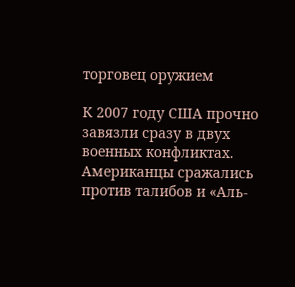торговец оружием

К 2007 году США прочно завязли сразу в двух военных конфликтах. Американцы сражались против талибов и «Аль-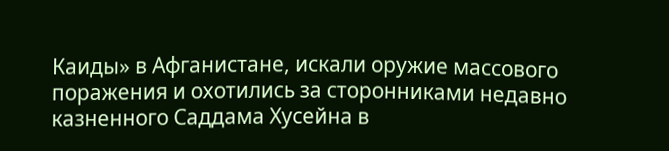Каиды» в Афганистане, искали оружие массового поражения и охотились за сторонниками недавно казненного Саддама Хусейна в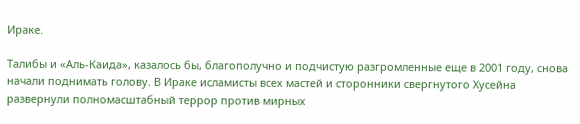Ираке.

Талибы и «Аль-Каида», казалось бы, благополучно и подчистую разгромленные еще в 2001 году, снова начали поднимать голову. В Ираке исламисты всех мастей и сторонники свергнутого Хусейна развернули полномасштабный террор против мирных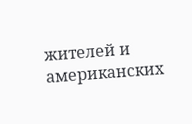жителей и американских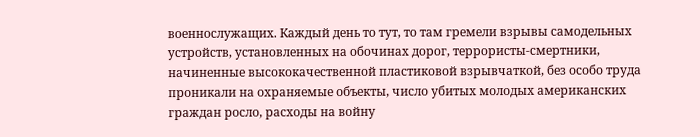военнослужащих. Каждый день то тут, то там гремели взрывы самодельных устройств, установленных на обочинах дорог, террористы-смертники, начиненные высококачественной пластиковой взрывчаткой, без особо труда проникали на охраняемые объекты, число убитых молодых американских граждан росло, расходы на войну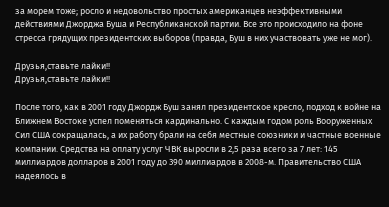за морем тоже; росло и недовольство простых американцев неэффективными действиями Джорджа Буша и Республиканской партии. Все это происходило на фоне стресса грядущих президентских выборов (правда, Буш в них участвовать уже не мог).

Друзья,ставьте лайки!!
Друзья,ставьте лайки!!

После того, как в 2001 году Джордж Буш занял президентское кресло, подход к войне на Ближнем Востоке успел поменяться кардинально. С каждым годом роль Вооруженных Сил США сокращалась, а их работу брали на себя местные союзники и частные военные компании. Средства на оплату услуг ЧВК выросли в 2,5 раза всего за 7 лет: 145 миллиардов долларов в 2001 году до 390 миллиардов в 2008-м. Правительство США надеялось в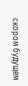скором будущем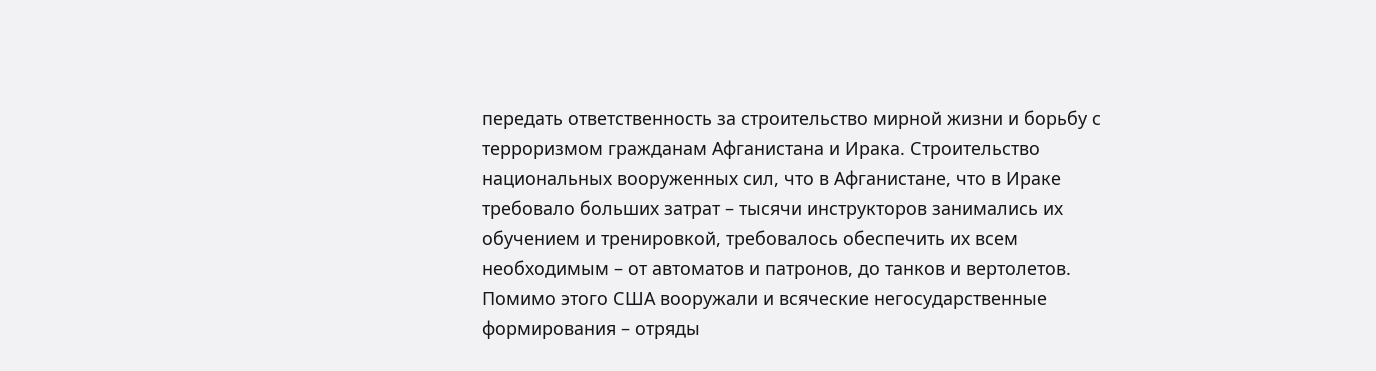передать ответственность за строительство мирной жизни и борьбу с терроризмом гражданам Афганистана и Ирака. Строительство национальных вооруженных сил, что в Афганистане, что в Ираке требовало больших затрат – тысячи инструкторов занимались их обучением и тренировкой, требовалось обеспечить их всем необходимым – от автоматов и патронов, до танков и вертолетов. Помимо этого США вооружали и всяческие негосударственные формирования – отряды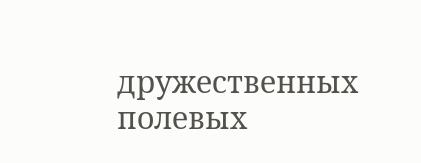дружественных полевых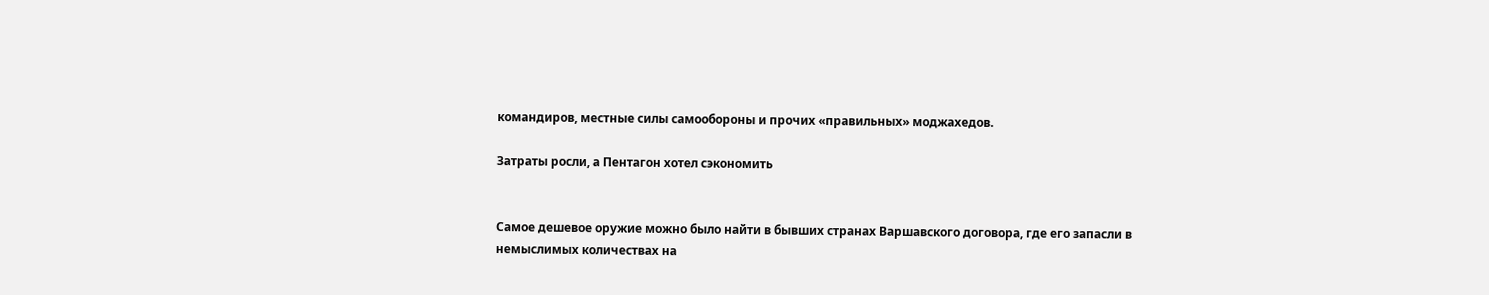командиров, местные силы самообороны и прочих «правильных» моджахедов.

Затраты росли, а Пентагон хотел сэкономить


Самое дешевое оружие можно было найти в бывших странах Варшавского договора, где его запасли в немыслимых количествах на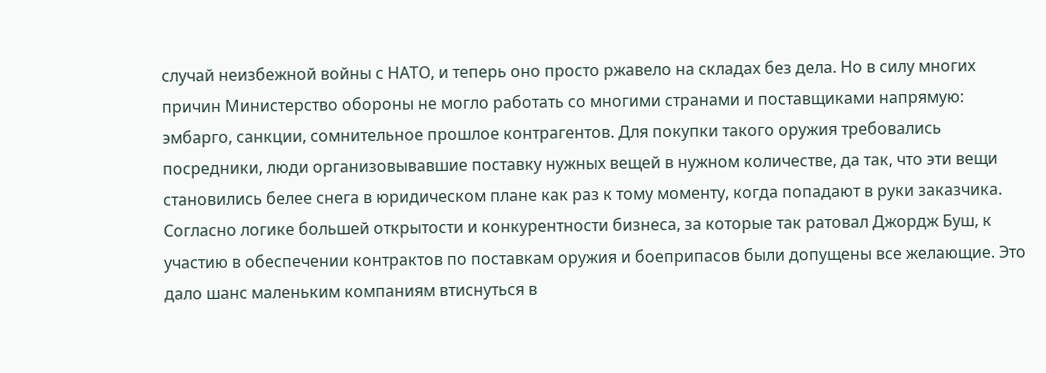случай неизбежной войны с НАТО, и теперь оно просто ржавело на складах без дела. Но в силу многих причин Министерство обороны не могло работать со многими странами и поставщиками напрямую: эмбарго, санкции, сомнительное прошлое контрагентов. Для покупки такого оружия требовались посредники, люди организовывавшие поставку нужных вещей в нужном количестве, да так, что эти вещи становились белее снега в юридическом плане как раз к тому моменту, когда попадают в руки заказчика. Согласно логике большей открытости и конкурентности бизнеса, за которые так ратовал Джордж Буш, к участию в обеспечении контрактов по поставкам оружия и боеприпасов были допущены все желающие. Это дало шанс маленьким компаниям втиснуться в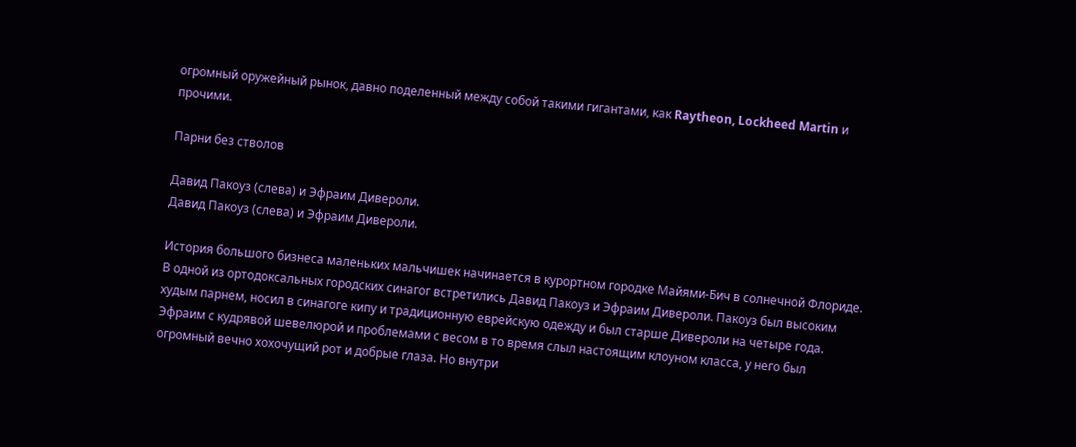огромный оружейный рынок, давно поделенный между собой такими гигантами, как Raytheon, Lockheed Martin и прочими.

Парни без стволов

Давид Пакоуз (слева) и Эфраим Дивероли.
Давид Пакоуз (слева) и Эфраим Дивероли.

История большого бизнеса маленьких мальчишек начинается в курортном городке Майями-Бич в солнечной Флориде. В одной из ортодоксальных городских синагог встретились Давид Пакоуз и Эфраим Дивероли. Пакоуз был высоким худым парнем, носил в синагоге кипу и традиционную еврейскую одежду и был старше Дивероли на четыре года. Эфраим с кудрявой шевелюрой и проблемами с весом в то время слыл настоящим клоуном класса, у него был огромный вечно хохочущий рот и добрые глаза. Но внутри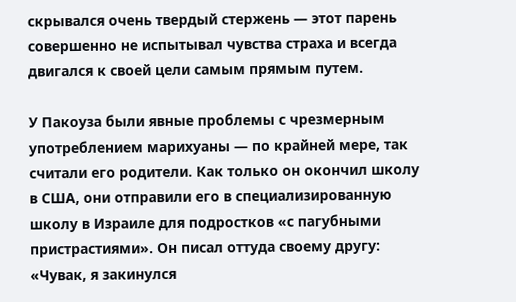скрывался очень твердый стержень — этот парень совершенно не испытывал чувства страха и всегда двигался к своей цели самым прямым путем.

У Пакоуза были явные проблемы с чрезмерным употреблением марихуаны — по крайней мере, так считали его родители. Как только он окончил школу в США, они отправили его в специализированную школу в Израиле для подростков «с пагубными пристрастиями». Он писал оттуда своему другу: «Чувак, я закинулся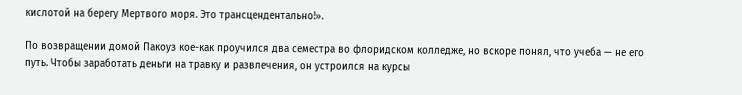кислотой на берегу Мертвого моря. Это трансцендентально!».

По возвращении домой Пакоуз кое-как проучился два семестра во флоридском колледже, но вскоре понял, что учеба — не его путь. Чтобы заработать деньги на травку и развлечения, он устроился на курсы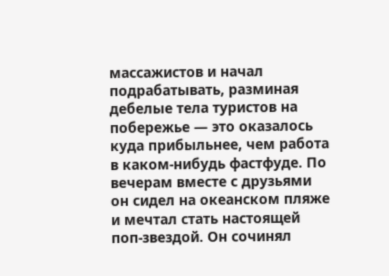массажистов и начал подрабатывать, разминая дебелые тела туристов на побережье — это оказалось куда прибыльнее, чем работа в каком-нибудь фастфуде. По вечерам вместе с друзьями он сидел на океанском пляже и мечтал стать настоящей поп-звездой. Он сочинял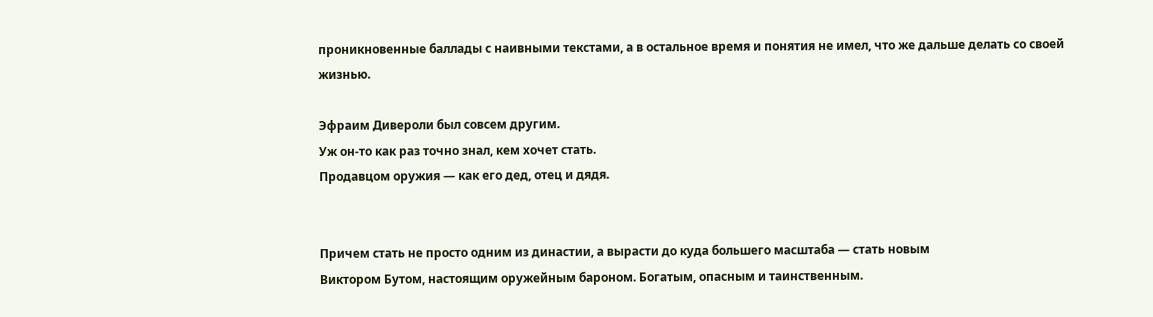проникновенные баллады с наивными текстами, а в остальное время и понятия не имел, что же дальше делать со своей жизнью.

Эфраим Дивероли был совсем другим.
Уж он-то как раз точно знал, кем хочет стать.
Продавцом оружия — как его дед, отец и дядя.


Причем стать не просто одним из династии, а вырасти до куда большего масштаба — стать новым
Виктором Бутом, настоящим оружейным бароном. Богатым, опасным и таинственным.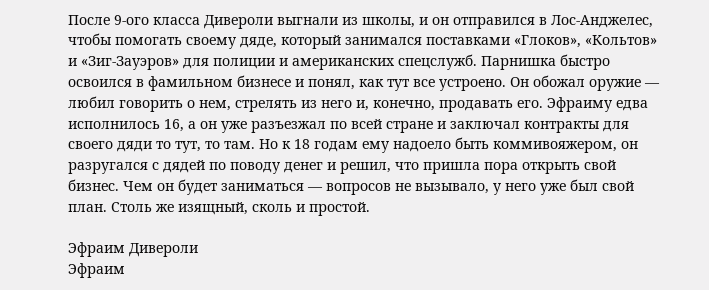После 9-ого класса Дивероли выгнали из школы, и он отправился в Лос-Анджелес, чтобы помогать своему дяде, который занимался поставками «Глоков», «Кольтов» и «Зиг-Зауэров» для полиции и американских спецслужб. Парнишка быстро освоился в фамильном бизнесе и понял, как тут все устроено. Он обожал оружие — любил говорить о нем, стрелять из него и, конечно, продавать его. Эфраиму едва исполнилось 16, а он уже разъезжал по всей стране и заключал контракты для своего дяди то тут, то там. Но к 18 годам ему надоело быть коммивояжером, он разругался с дядей по поводу денег и решил, что пришла пора открыть свой бизнес. Чем он будет заниматься — вопросов не вызывало, у него уже был свой план. Столь же изящный, сколь и простой.

Эфраим Дивероли
Эфраим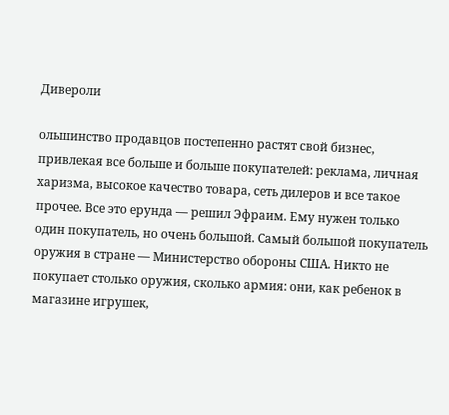Дивероли

ольшинство продавцов постепенно растят свой бизнес, привлекая все больше и больше покупателей: реклама, личная харизма, высокое качество товара, сеть дилеров и все такое прочее. Все это ерунда — решил Эфраим. Ему нужен только один покупатель, но очень большой. Самый большой покупатель оружия в стране — Министерство обороны США. Никто не покупает столько оружия, сколько армия: они, как ребенок в магазине игрушек,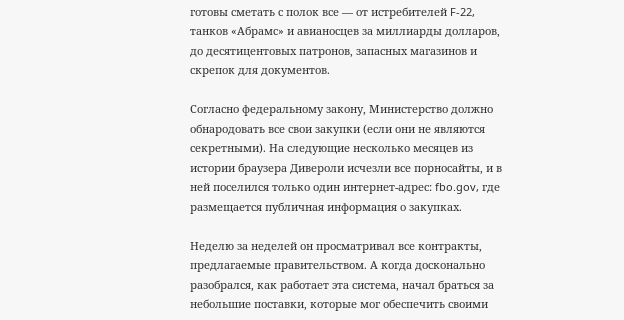готовы сметать с полок все — от истребителей F-22, танков «Абрамс» и авианосцев за миллиарды долларов, до десятицентовых патронов, запасных магазинов и скрепок для документов.

Согласно федеральному закону, Министерство должно обнародовать все свои закупки (если они не являются секретными). На следующие несколько месяцев из истории браузера Дивероли исчезли все порносайты, и в ней поселился только один интернет-адрес: fbo.gov, где размещается публичная информация о закупках.

Неделю за неделей он просматривал все контракты, предлагаемые правительством. А когда досконально разобрался, как работает эта система, начал браться за небольшие поставки, которые мог обеспечить своими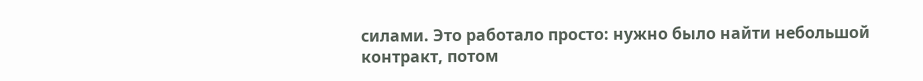силами. Это работало просто: нужно было найти небольшой контракт, потом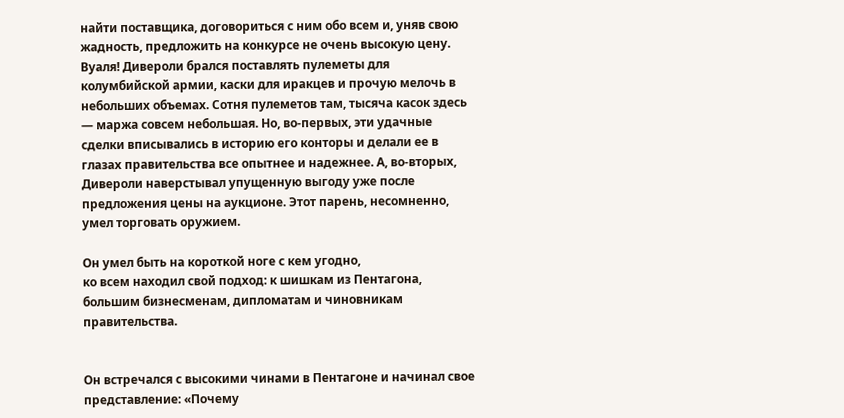найти поставщика, договориться с ним обо всем и, уняв свою жадность, предложить на конкурсе не очень высокую цену. Вуаля! Дивероли брался поставлять пулеметы для колумбийской армии, каски для иракцев и прочую мелочь в небольших объемах. Сотня пулеметов там, тысяча касок здесь — маржа совсем небольшая. Но, во-первых, эти удачные сделки вписывались в историю его конторы и делали ее в глазах правительства все опытнее и надежнее. А, во-вторых, Дивероли наверстывал упущенную выгоду уже после предложения цены на аукционе. Этот парень, несомненно, умел торговать оружием.

Он умел быть на короткой ноге с кем угодно,
ко всем находил свой подход: к шишкам из Пентагона, большим бизнесменам, дипломатам и чиновникам правительства.


Он встречался с высокими чинами в Пентагоне и начинал свое представление: «Почему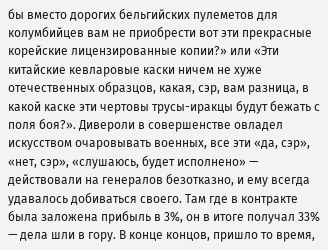бы вместо дорогих бельгийских пулеметов для колумбийцев вам не приобрести вот эти прекрасные корейские лицензированные копии?» или «Эти китайские кевларовые каски ничем не хуже отечественных образцов, какая, сэр, вам разница, в какой каске эти чертовы трусы-иракцы будут бежать с поля боя?». Дивероли в совершенстве овладел искусством очаровывать военных, все эти «да, сэр», «нет, сэр», «слушаюсь, будет исполнено» — действовали на генералов безотказно, и ему всегда удавалось добиваться своего. Там где в контракте была заложена прибыль в 3%, он в итоге получал 33% — дела шли в гору. В конце концов, пришло то время,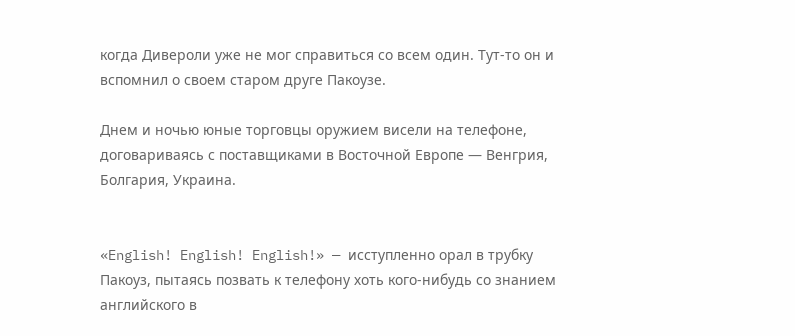когда Дивероли уже не мог справиться со всем один. Тут-то он и вспомнил о своем старом друге Пакоузе.

Днем и ночью юные торговцы оружием висели на телефоне, договариваясь с поставщиками в Восточной Европе — Венгрия, Болгария, Украина.


«English! English! English!» — исступленно орал в трубку Пакоуз, пытаясь позвать к телефону хоть кого-нибудь со знанием английского в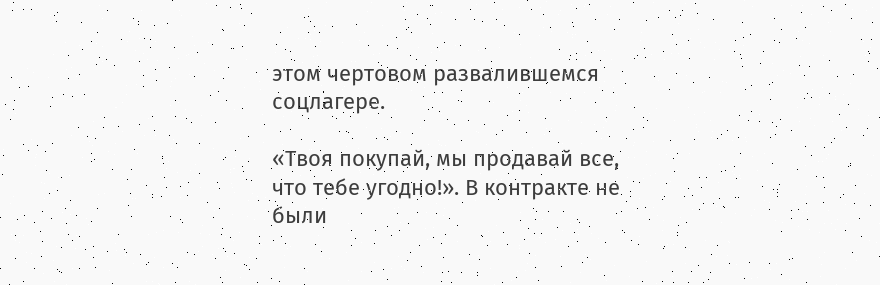этом чертовом развалившемся соцлагере.

«Твоя покупай, мы продавай все, что тебе угодно!». В контракте не были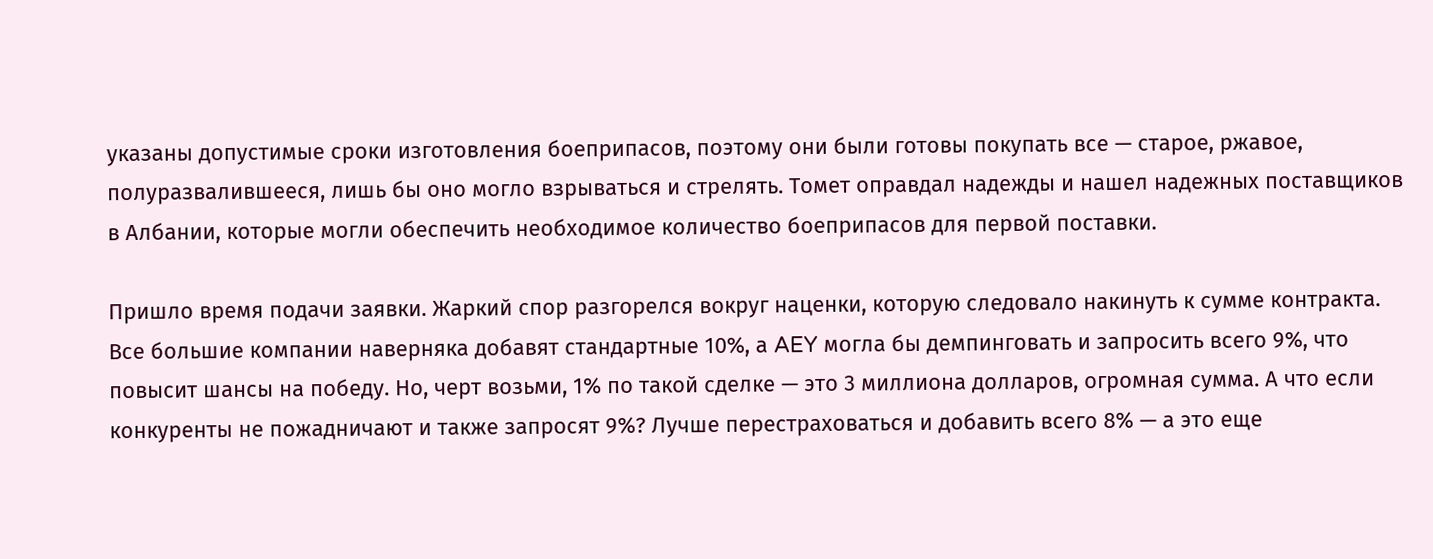указаны допустимые сроки изготовления боеприпасов, поэтому они были готовы покупать все — старое, ржавое, полуразвалившееся, лишь бы оно могло взрываться и стрелять. Томет оправдал надежды и нашел надежных поставщиков в Албании, которые могли обеспечить необходимое количество боеприпасов для первой поставки.

Пришло время подачи заявки. Жаркий спор разгорелся вокруг наценки, которую следовало накинуть к сумме контракта. Все большие компании наверняка добавят стандартные 10%, а AEY могла бы демпинговать и запросить всего 9%, что повысит шансы на победу. Но, черт возьми, 1% по такой сделке — это 3 миллиона долларов, огромная сумма. А что если конкуренты не пожадничают и также запросят 9%? Лучше перестраховаться и добавить всего 8% — а это еще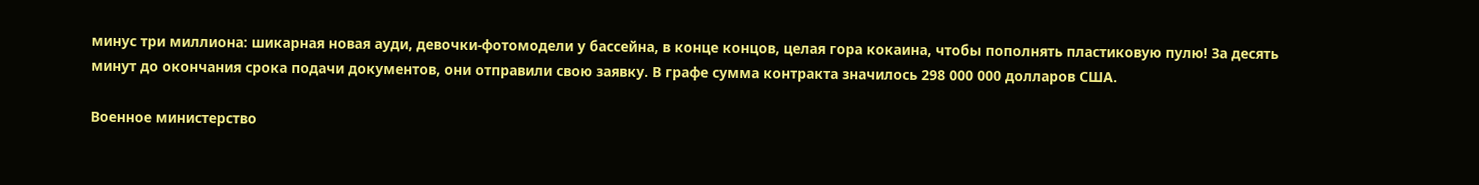минус три миллиона: шикарная новая ауди, девочки-фотомодели у бассейна, в конце концов, целая гора кокаина, чтобы пополнять пластиковую пулю! За десять минут до окончания срока подачи документов, они отправили свою заявку. В графе сумма контракта значилось 298 000 000 долларов США.

Военное министерство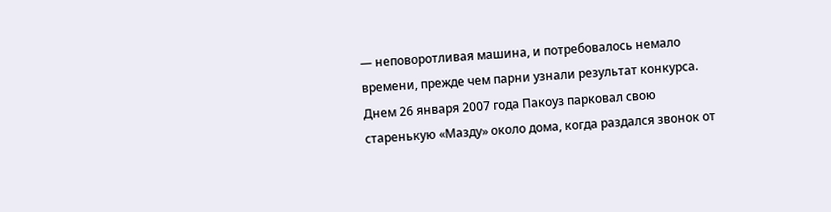— неповоротливая машина, и потребовалось немало времени, прежде чем парни узнали результат конкурса. Днем 26 января 2007 года Пакоуз парковал свою старенькую «Мазду» около дома, когда раздался звонок от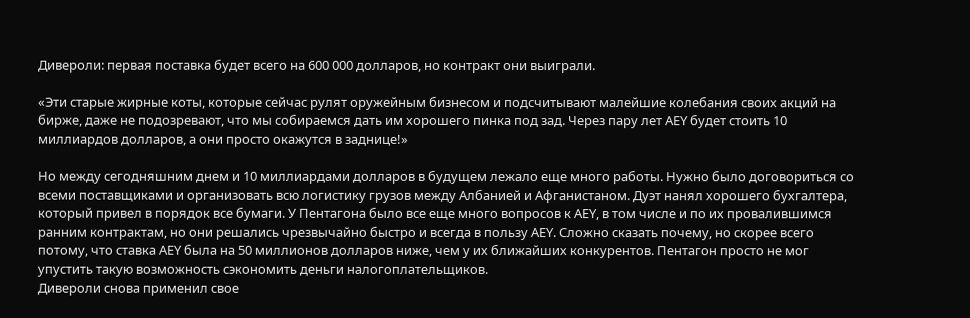Дивероли: первая поставка будет всего на 600 000 долларов, но контракт они выиграли.

«Эти старые жирные коты, которые сейчас рулят оружейным бизнесом и подсчитывают малейшие колебания своих акций на бирже, даже не подозревают, что мы собираемся дать им хорошего пинка под зад. Через пару лет AEY будет стоить 10 миллиардов долларов, а они просто окажутся в заднице!»

Но между сегодняшним днем и 10 миллиардами долларов в будущем лежало еще много работы. Нужно было договориться со всеми поставщиками и организовать всю логистику грузов между Албанией и Афганистаном. Дуэт нанял хорошего бухгалтера, который привел в порядок все бумаги. У Пентагона было все еще много вопросов к AEY, в том числе и по их провалившимся ранним контрактам, но они решались чрезвычайно быстро и всегда в пользу AEY. Сложно сказать почему, но скорее всего потому, что ставка AEY была на 50 миллионов долларов ниже, чем у их ближайших конкурентов. Пентагон просто не мог упустить такую возможность сэкономить деньги налогоплательщиков.
Дивероли снова применил свое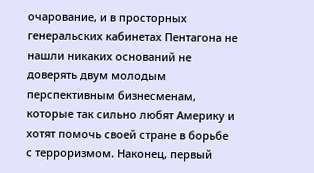очарование, и в просторных генеральских кабинетах Пентагона не нашли никаких оснований не доверять двум молодым перспективным бизнесменам, которые так сильно любят Америку и хотят помочь своей стране в борьбе с терроризмом. Наконец, первый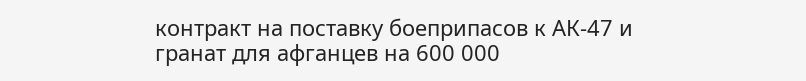контракт на поставку боеприпасов к АК-47 и гранат для афганцев на 600 000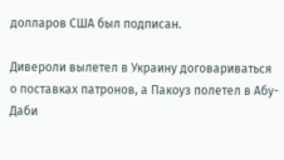долларов США был подписан.

Дивероли вылетел в Украину договариваться о поставках патронов, а Пакоуз полетел в Абу-Даби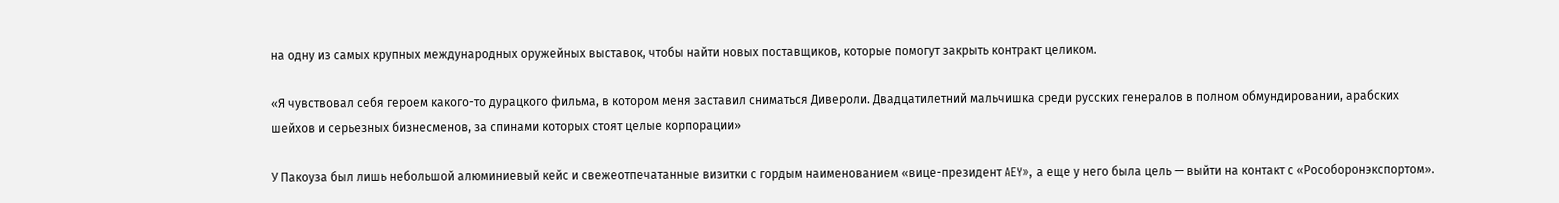на одну из самых крупных международных оружейных выставок, чтобы найти новых поставщиков, которые помогут закрыть контракт целиком.

«Я чувствовал себя героем какого-то дурацкого фильма, в котором меня заставил сниматься Дивероли. Двадцатилетний мальчишка среди русских генералов в полном обмундировании, арабских шейхов и серьезных бизнесменов, за спинами которых стоят целые корпорации»

У Пакоуза был лишь небольшой алюминиевый кейс и свежеотпечатанные визитки с гордым наименованием «вице-президент AEY», а еще у него была цель — выйти на контакт с «Рособоронэкспортом».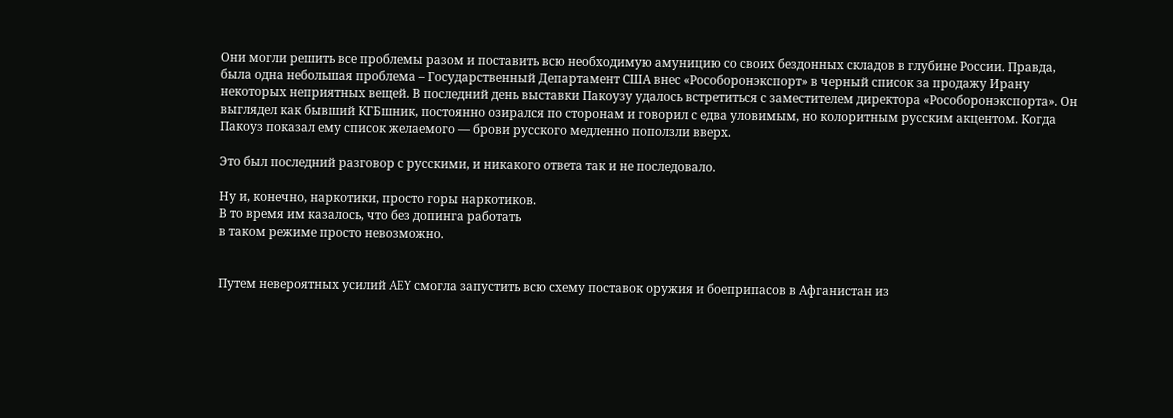Они могли решить все проблемы разом и поставить всю необходимую амуницию со своих бездонных складов в глубине России. Правда, была одна небольшая проблема – Государственный Департамент США внес «Рособоронэкспорт» в черный список за продажу Ирану некоторых неприятных вещей. В последний день выставки Пакоузу удалось встретиться с заместителем директора «Рособоронэкспорта». Он выглядел как бывший КГБшник, постоянно озирался по сторонам и говорил с едва уловимым, но колоритным русским акцентом. Когда Пакоуз показал ему список желаемого — брови русского медленно поползли вверх.

Это был последний разговор с русскими, и никакого ответа так и не последовало.

Ну и, конечно, наркотики, просто горы наркотиков.
В то время им казалось, что без допинга работать
в таком режиме просто невозможно.


Путем невероятных усилий AEY смогла запустить всю схему поставок оружия и боеприпасов в Афганистан из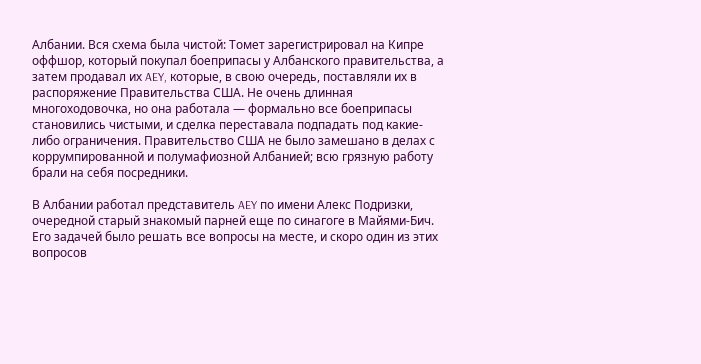Албании. Вся схема была чистой: Томет зарегистрировал на Кипре оффшор, который покупал боеприпасы у Албанского правительства, а затем продавал их AEY, которые, в свою очередь, поставляли их в распоряжение Правительства США. Не очень длинная многоходовочка, но она работала — формально все боеприпасы становились чистыми, и сделка переставала подпадать под какие-либо ограничения. Правительство США не было замешано в делах с коррумпированной и полумафиозной Албанией; всю грязную работу брали на себя посредники.

В Албании работал представитель AEY по имени Алекс Подризки, очередной старый знакомый парней еще по синагоге в Майями-Бич. Его задачей было решать все вопросы на месте, и скоро один из этих вопросов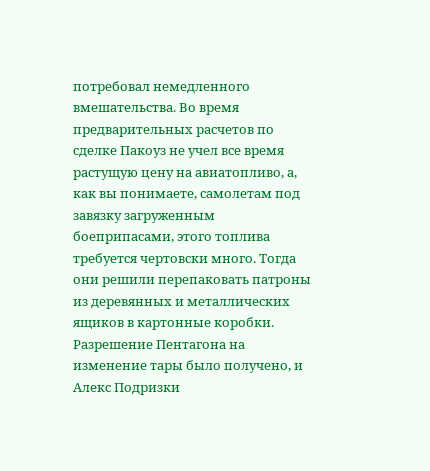потребовал немедленного вмешательства. Во время предварительных расчетов по сделке Пакоуз не учел все время растущую цену на авиатопливо, а, как вы понимаете, самолетам под завязку загруженным боеприпасами, этого топлива требуется чертовски много. Тогда они решили перепаковать патроны из деревянных и металлических ящиков в картонные коробки. Разрешение Пентагона на изменение тары было получено, и Алекс Подризки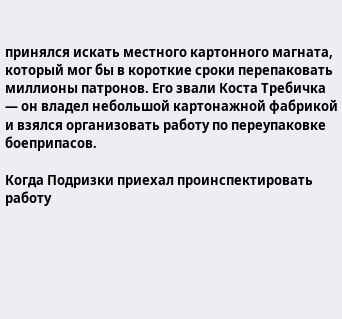принялся искать местного картонного магната, который мог бы в короткие сроки перепаковать миллионы патронов. Его звали Коста Требичка — он владел небольшой картонажной фабрикой и взялся организовать работу по переупаковке боеприпасов.

Когда Подризки приехал проинспектировать работу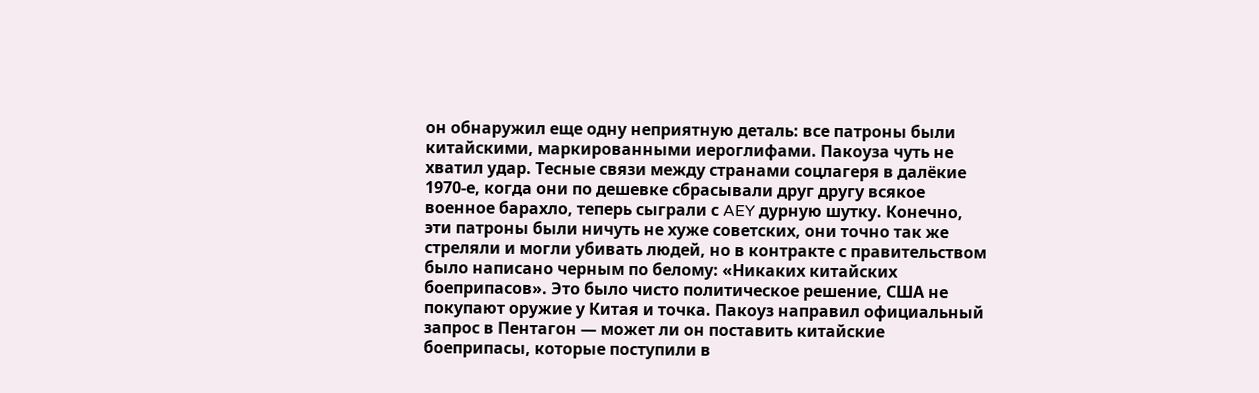он обнаружил еще одну неприятную деталь: все патроны были китайскими, маркированными иероглифами. Пакоуза чуть не хватил удар. Тесные связи между странами соцлагеря в далёкие 1970-е, когда они по дешевке сбрасывали друг другу всякое военное барахло, теперь сыграли с AEY дурную шутку. Конечно, эти патроны были ничуть не хуже советских, они точно так же стреляли и могли убивать людей, но в контракте с правительством было написано черным по белому: «Никаких китайских боеприпасов». Это было чисто политическое решение, США не покупают оружие у Китая и точка. Пакоуз направил официальный запрос в Пентагон — может ли он поставить китайские боеприпасы, которые поступили в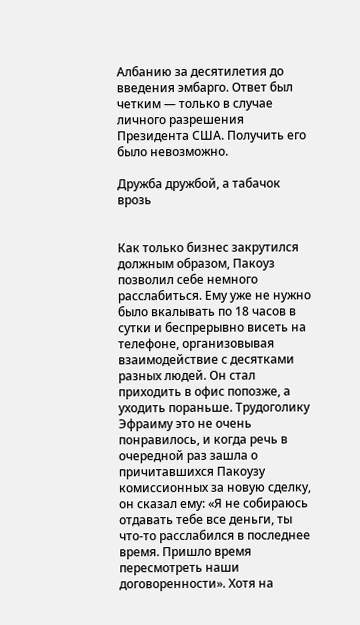Албанию за десятилетия до введения эмбарго. Ответ был четким — только в случае личного разрешения Президента США. Получить его было невозможно.

Дружба дружбой, а табачок врозь


Как только бизнес закрутился должным образом, Пакоуз позволил себе немного расслабиться. Ему уже не нужно было вкалывать по 18 часов в сутки и беспрерывно висеть на телефоне, организовывая взаимодействие с десятками разных людей. Он стал приходить в офис попозже, а уходить пораньше. Трудоголику Эфраиму это не очень понравилось, и когда речь в очередной раз зашла о причитавшихся Пакоузу комиссионных за новую сделку, он сказал ему: «Я не собираюсь отдавать тебе все деньги, ты что-то расслабился в последнее время. Пришло время пересмотреть наши договоренности». Хотя на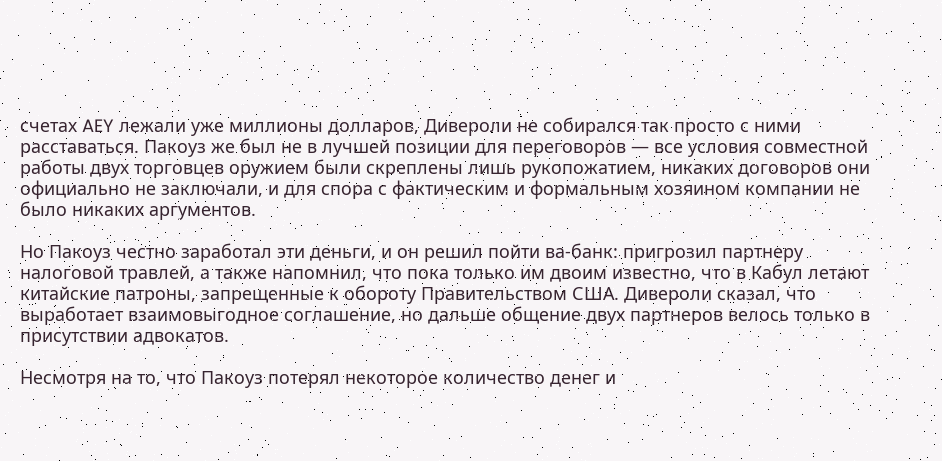счетах AEY лежали уже миллионы долларов, Дивероли не собирался так просто с ними расставаться. Пакоуз же был не в лучшей позиции для переговоров — все условия совместной работы двух торговцев оружием были скреплены лишь рукопожатием, никаких договоров они официально не заключали, и для спора с фактическим и формальным хозяином компании не было никаких аргументов.

Но Пакоуз честно заработал эти деньги, и он решил пойти ва-банк: пригрозил партнеру налоговой травлей, а также напомнил, что пока только им двоим известно, что в Кабул летают китайские патроны, запрещенные к обороту Правительством США. Дивероли сказал, что выработает взаимовыгодное соглашение, но дальше общение двух партнеров велось только в присутствии адвокатов.

Несмотря на то, что Пакоуз потерял некоторое количество денег и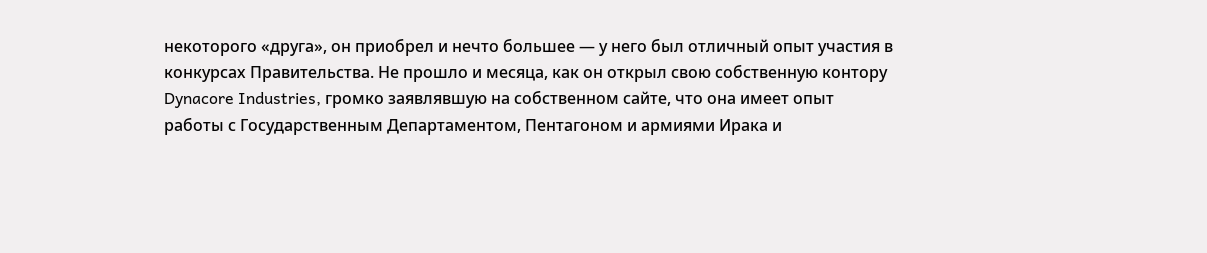некоторого «друга», он приобрел и нечто большее — у него был отличный опыт участия в конкурсах Правительства. Не прошло и месяца, как он открыл свою собственную контору Dynacore Industries, громко заявлявшую на собственном сайте, что она имеет опыт работы с Государственным Департаментом, Пентагоном и армиями Ирака и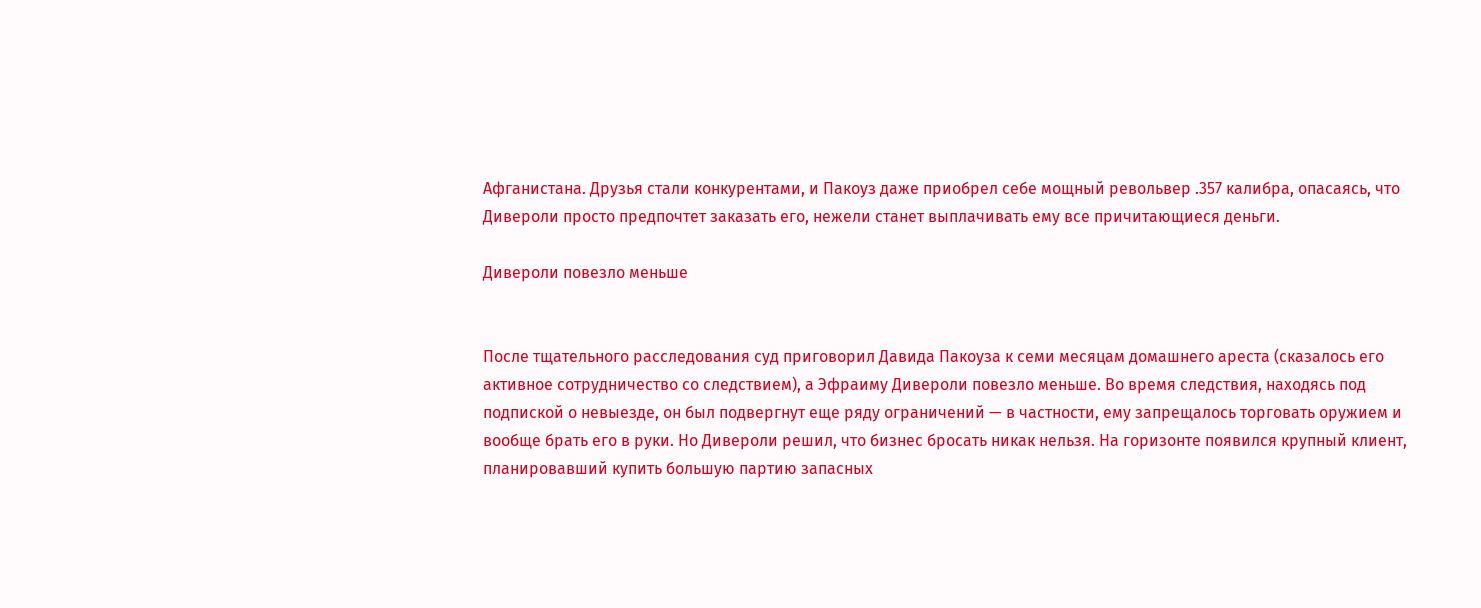Афганистана. Друзья стали конкурентами, и Пакоуз даже приобрел себе мощный револьвер .357 калибра, опасаясь, что Дивероли просто предпочтет заказать его, нежели станет выплачивать ему все причитающиеся деньги.

Дивероли повезло меньше


После тщательного расследования суд приговорил Давида Пакоуза к семи месяцам домашнего ареста (сказалось его активное сотрудничество со следствием), а Эфраиму Дивероли повезло меньше. Во время следствия, находясь под подпиской о невыезде, он был подвергнут еще ряду ограничений — в частности, ему запрещалось торговать оружием и вообще брать его в руки. Но Дивероли решил, что бизнес бросать никак нельзя. На горизонте появился крупный клиент, планировавший купить большую партию запасных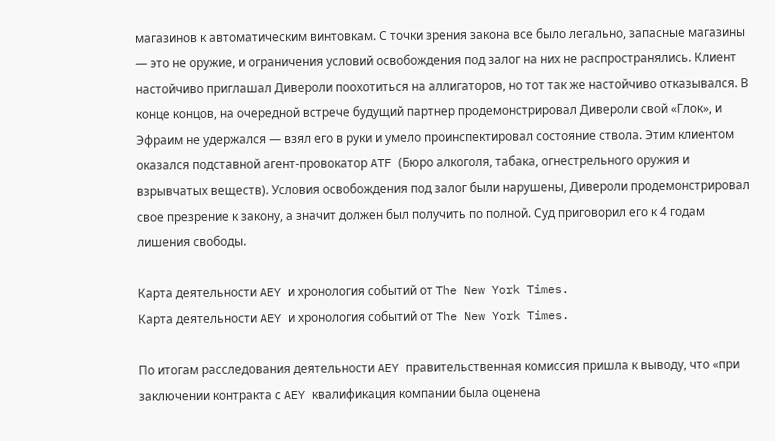магазинов к автоматическим винтовкам. С точки зрения закона все было легально, запасные магазины — это не оружие, и ограничения условий освобождения под залог на них не распространялись. Клиент настойчиво приглашал Дивероли поохотиться на аллигаторов, но тот так же настойчиво отказывался. В конце концов, на очередной встрече будущий партнер продемонстрировал Дивероли свой «Глок», и Эфраим не удержался — взял его в руки и умело проинспектировал состояние ствола. Этим клиентом оказался подставной агент-провокатор ATF (Бюро алкоголя, табака, огнестрельного оружия и взрывчатых веществ). Условия освобождения под залог были нарушены, Дивероли продемонстрировал свое презрение к закону, а значит должен был получить по полной. Суд приговорил его к 4 годам лишения свободы.

Карта деятельности AEY и хронология событий от The New York Times.
Карта деятельности AEY и хронология событий от The New York Times.

По итогам расследования деятельности AEY правительственная комиссия пришла к выводу, что «при заключении контракта с AEY квалификация компании была оценена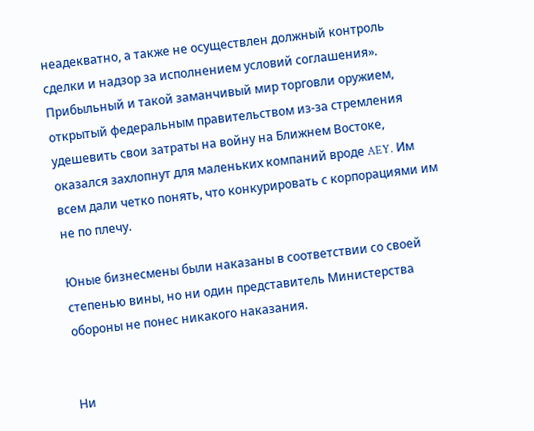неадекватно, а также не осуществлен должный контроль сделки и надзор за исполнением условий соглашения». Прибыльный и такой заманчивый мир торговли оружием, открытый федеральным правительством из-за стремления удешевить свои затраты на войну на Ближнем Востоке, оказался захлопнут для маленьких компаний вроде AEY. Им всем дали четко понять, что конкурировать с корпорациями им не по плечу.

Юные бизнесмены были наказаны в соответствии со своей степенью вины, но ни один представитель Министерства обороны не понес никакого наказания.


Ни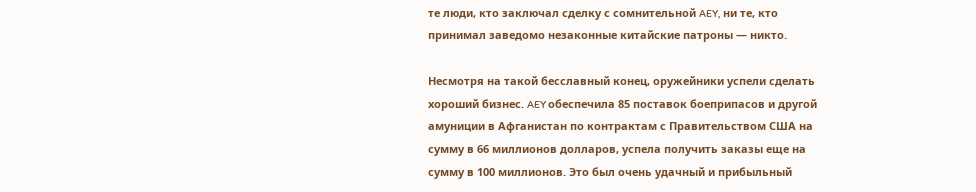те люди, кто заключал сделку с сомнительной AEY, ни те, кто принимал заведомо незаконные китайские патроны — никто.

Несмотря на такой бесславный конец, оружейники успели сделать хороший бизнес. AEY обеспечила 85 поставок боеприпасов и другой амуниции в Афганистан по контрактам с Правительством США на сумму в 66 миллионов долларов, успела получить заказы еще на сумму в 100 миллионов. Это был очень удачный и прибыльный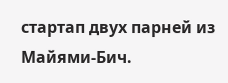стартап двух парней из Майями-Бич.